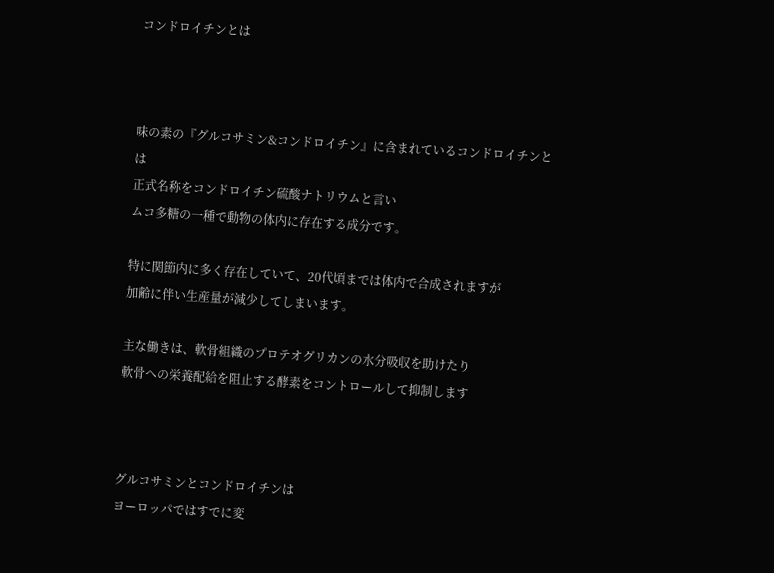コンドロイチンとは



味の素の『グルコサミン&コンドロイチン』に含まれているコンドロイチンとは
正式名称をコンドロイチン硫酸ナトリウムと言い
ムコ多糖の一種で動物の体内に存在する成分です。

特に関節内に多く存在していて、20代頃までは体内で合成されますが
加齢に伴い生産量が減少してしまいます。

主な働きは、軟骨組織のプロテオグリカンの水分吸収を助けたり
軟骨への栄養配給を阻止する酵素をコントロールして抑制します



グルコサミンとコンドロイチンは
ヨーロッパではすでに変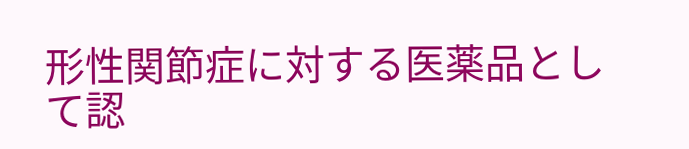形性関節症に対する医薬品として認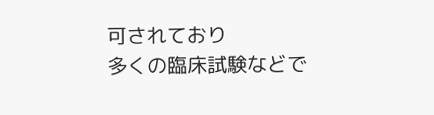可されており
多くの臨床試験などで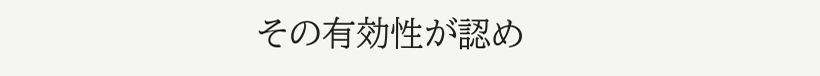その有効性が認め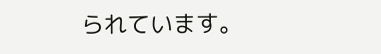られています。